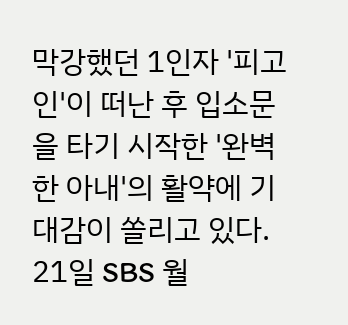막강했던 1인자 '피고인'이 떠난 후 입소문을 타기 시작한 '완벽한 아내'의 활약에 기대감이 쏠리고 있다.
21일 SBS 월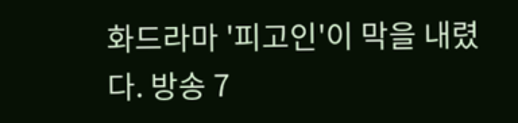화드라마 '피고인'이 막을 내렸다. 방송 7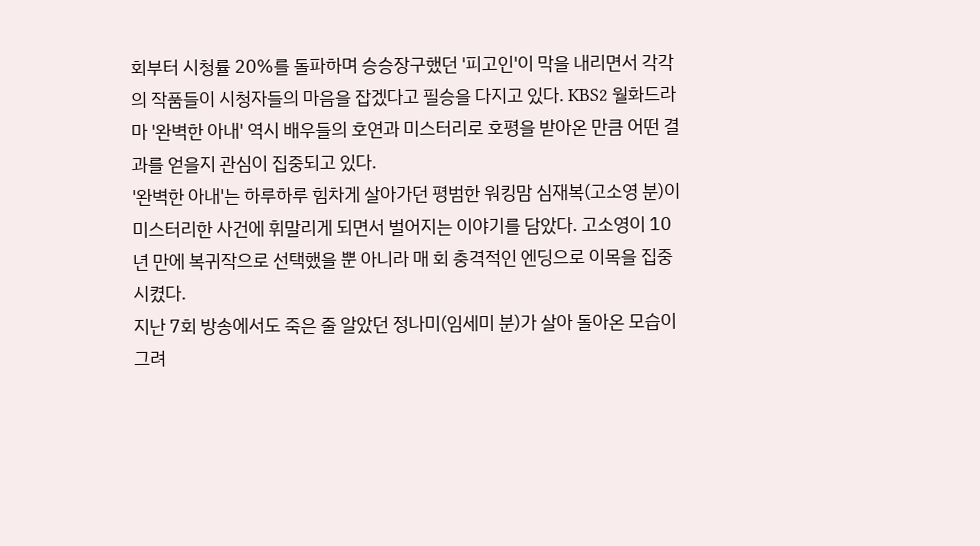회부터 시청률 20%를 돌파하며 승승장구했던 '피고인'이 막을 내리면서 각각의 작품들이 시청자들의 마음을 잡겠다고 필승을 다지고 있다. KBS2 월화드라마 '완벽한 아내' 역시 배우들의 호연과 미스터리로 호평을 받아온 만큼 어떤 결과를 얻을지 관심이 집중되고 있다.
'완벽한 아내'는 하루하루 힘차게 살아가던 평범한 워킹맘 심재복(고소영 분)이 미스터리한 사건에 휘말리게 되면서 벌어지는 이야기를 담았다. 고소영이 10년 만에 복귀작으로 선택했을 뿐 아니라 매 회 충격적인 엔딩으로 이목을 집중시켰다.
지난 7회 방송에서도 죽은 줄 알았던 정나미(임세미 분)가 살아 돌아온 모습이 그려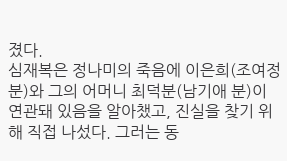졌다.
심재복은 정나미의 죽음에 이은희(조여정 분)와 그의 어머니 최덕분(남기애 분)이 연관돼 있음을 알아챘고, 진실을 찾기 위해 직접 나섰다. 그러는 동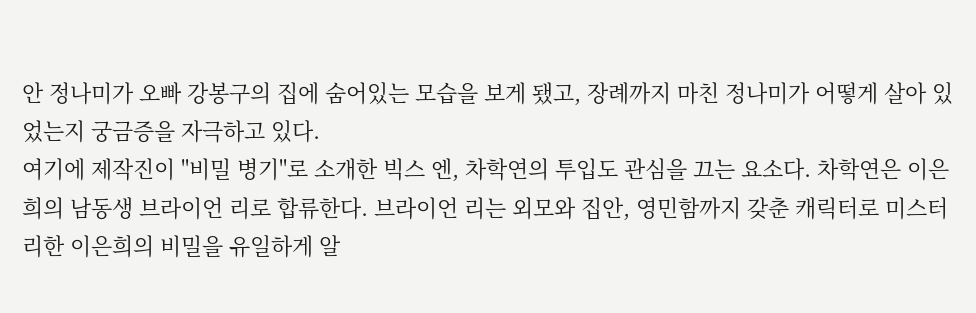안 정나미가 오빠 강봉구의 집에 숨어있는 모습을 보게 됐고, 장례까지 마친 정나미가 어떻게 살아 있었는지 궁금증을 자극하고 있다.
여기에 제작진이 "비밀 병기"로 소개한 빅스 엔, 차학연의 투입도 관심을 끄는 요소다. 차학연은 이은희의 남동생 브라이언 리로 합류한다. 브라이언 리는 외모와 집안, 영민함까지 갖춘 캐릭터로 미스터리한 이은희의 비밀을 유일하게 알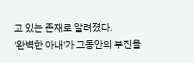고 있는 존재로 알려졌다.
'완벽한 아내'가 그동안의 부진을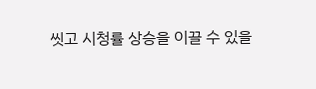씻고 시청률 상승을 이끌 수 있을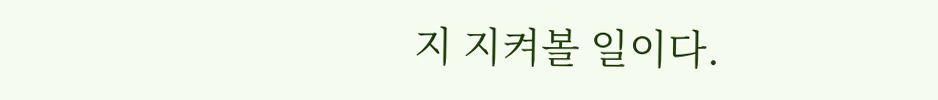지 지켜볼 일이다.